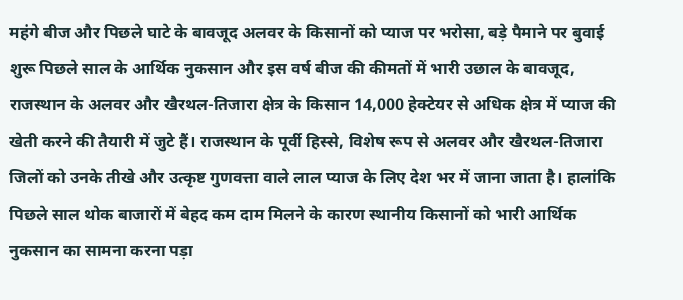महंगे बीज और पिछले घाटे के बावजूद अलवर के किसानों को प्याज पर भरोसा, बड़े पैमाने पर बुवाई शुरू पिछले साल के आर्थिक नुकसान और इस वर्ष बीज की कीमतों में भारी उछाल के बावजूद, राजस्थान के अलवर और खैरथल-तिजारा क्षेत्र के किसान 14,000 हेक्टेयर से अधिक क्षेत्र में प्याज की खेती करने की तैयारी में जुटे हैं। राजस्थान के पूर्वी हिस्से, विशेष रूप से अलवर और खैरथल-तिजारा जिलों को उनके तीखे और उत्कृष्ट गुणवत्ता वाले लाल प्याज के लिए देश भर में जाना जाता है। हालांकि पिछले साल थोक बाजारों में बेहद कम दाम मिलने के कारण स्थानीय किसानों को भारी आर्थिक नुकसान का सामना करना पड़ा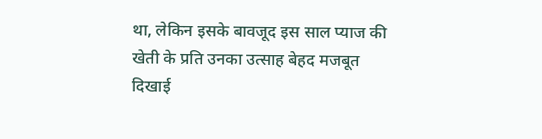था, लेकिन इसके बावजूद इस साल प्याज की खेती के प्रति उनका उत्साह बेहद मजबूत दिखाई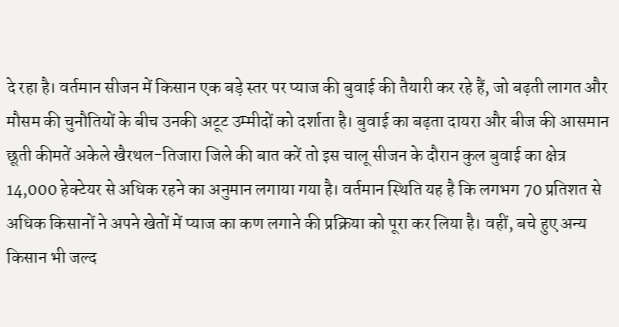दे रहा है। वर्तमान सीजन में किसान एक बड़े स्तर पर प्याज की बुवाई की तैयारी कर रहे हैं, जो बढ़ती लागत और मौसम की चुनौतियों के बीच उनकी अटूट उम्मीदों को दर्शाता है। बुवाई का बढ़ता दायरा और बीज की आसमान छूती कीमतें अकेले खैरथल-तिजारा जिले की बात करें तो इस चालू सीजन के दौरान कुल बुवाई का क्षेत्र 14,000 हेक्टेयर से अधिक रहने का अनुमान लगाया गया है। वर्तमान स्थिति यह है कि लगभग 70 प्रतिशत से अधिक किसानों ने अपने खेतों में प्याज का कण लगाने की प्रक्रिया को पूरा कर लिया है। वहीं, बचे हुए अन्य किसान भी जल्द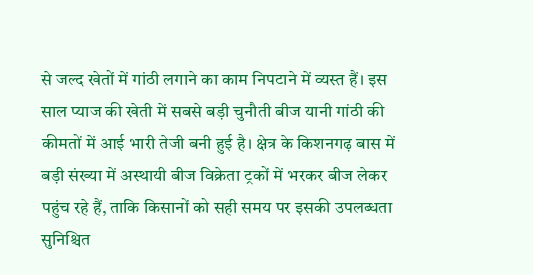से जल्द खेतों में गांठी लगाने का काम निपटाने में व्यस्त हैं। इस साल प्याज की खेती में सबसे बड़ी चुनौती बीज यानी गांठी की कीमतों में आई भारी तेजी बनी हुई है। क्षेत्र के किशनगढ़ बास में बड़ी संख्या में अस्थायी बीज विक्रेता ट्रकों में भरकर बीज लेकर पहुंच रहे हैं, ताकि किसानों को सही समय पर इसकी उपलब्धता सुनिश्चित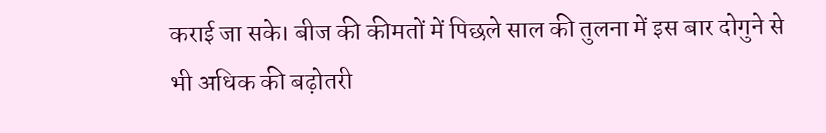कराई जा सके। बीज की कीमतों में पिछले साल की तुलना में इस बार दोगुने से भी अधिक की बढ़ोतरी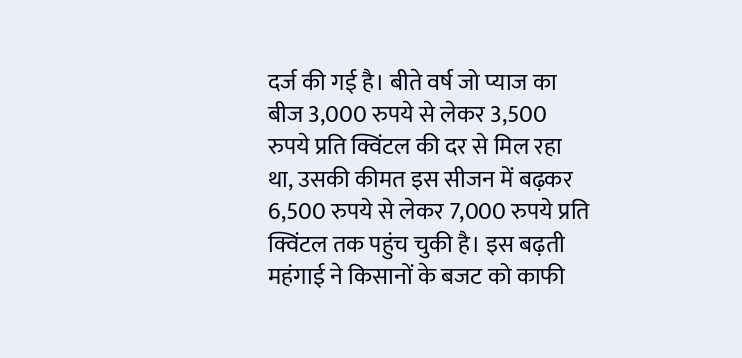दर्ज की गई है। बीते वर्ष जो प्याज का बीज 3,000 रुपये से लेकर 3,500 रुपये प्रति क्विंटल की दर से मिल रहा था, उसकी कीमत इस सीजन में बढ़कर 6,500 रुपये से लेकर 7,000 रुपये प्रति क्विंटल तक पहुंच चुकी है। इस बढ़ती महंगाई ने किसानों के बजट को काफी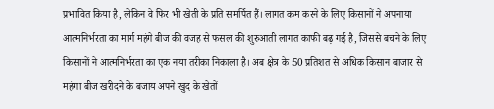प्रभावित किया है, लेकिन वे फिर भी खेती के प्रति समर्पित हैं। लागत कम करने के लिए किसानों ने अपनाया आत्मनिर्भरता का मार्ग महंगे बीज की वजह से फसल की शुरुआती लागत काफी बढ़ गई है, जिससे बचने के लिए किसानों ने आत्मनिर्भरता का एक नया तरीका निकाला है। अब क्षेत्र के 50 प्रतिशत से अधिक किसान बाजार से महंगा बीज खरीदने के बजाय अपने खुद के खेतों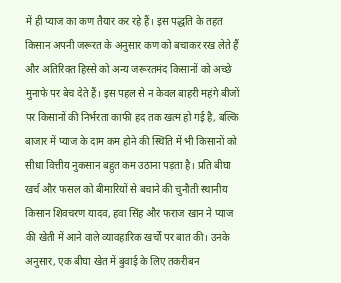में ही प्याज का कण तैयार कर रहे हैं। इस पद्धति के तहत किसान अपनी जरूरत के अनुसार कण को बचाकर रख लेते हैं और अतिरिक्त हिस्से को अन्य जरूरतमंद किसानों को अच्छे मुनाफे पर बेच देते हैं। इस पहल से न केवल बाहरी महंगे बीजों पर किसानों की निर्भरता काफी हद तक खत्म हो गई है, बल्कि बाजार में प्याज के दाम कम होने की स्थिति में भी किसानों को सीधा वित्तीय नुकसान बहुत कम उठाना पड़ता है। प्रति बीघा खर्च और फसल को बीमारियों से बचाने की चुनौती स्थानीय किसान शिवचरण यादव, हवा सिंह और फराज खान ने प्याज की खेती में आने वाले व्यावहारिक खर्चों पर बात की। उनके अनुसार, एक बीघा खेत में बुवाई के लिए तकरीबन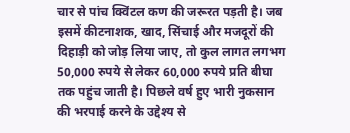चार से पांच क्विंटल कण की जरूरत पड़ती है। जब इसमें कीटनाशक, खाद, सिंचाई और मजदूरों की दिहाड़ी को जोड़ लिया जाए, तो कुल लागत लगभग 50,000 रुपये से लेकर 60,000 रुपये प्रति बीघा तक पहुंच जाती है। पिछले वर्ष हुए भारी नुकसान की भरपाई करने के उद्देश्य से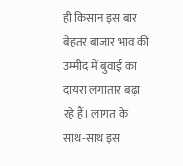ही किसान इस बार बेहतर बाजार भाव की उम्मीद में बुवाई का दायरा लगातार बढ़ा रहे हैं। लागत के साथ-साथ इस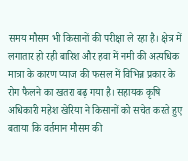समय मौसम भी किसानों की परीक्षा ले रहा है। क्षेत्र में लगातार हो रही बारिश और हवा में नमी की अत्यधिक मात्रा के कारण प्याज की फसल में विभिन्न प्रकार के रोग फैलने का खतरा बढ़ गया है। सहायक कृषि अधिकारी महेश खेरिया ने किसानों को सचेत करते हुए बताया कि वर्तमान मौसम की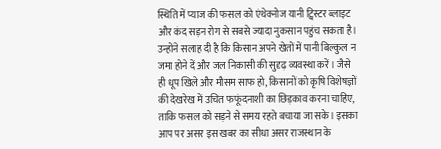स्थिति में प्याज की फसल को एंथेक्नोज यानी ट्विस्टर ब्लाइट और कंद सड़न रोग से सबसे ज्यादा नुकसान पहुंच सकता है। उन्होंने सलाह दी है कि किसान अपने खेतों में पानी बिल्कुल न जमा होने दें और जल निकासी की सुदृढ़ व्यवस्था करें। जैसे ही धूप खिले और मौसम साफ हो, किसानों को कृषि विशेषज्ञों की देखरेख में उचित फफूंदनाशी का छिड़काव करना चाहिए, ताकि फसल को सड़ने से समय रहते बचाया जा सके। इसका आप पर असर इस खबर का सीधा असर राजस्थान के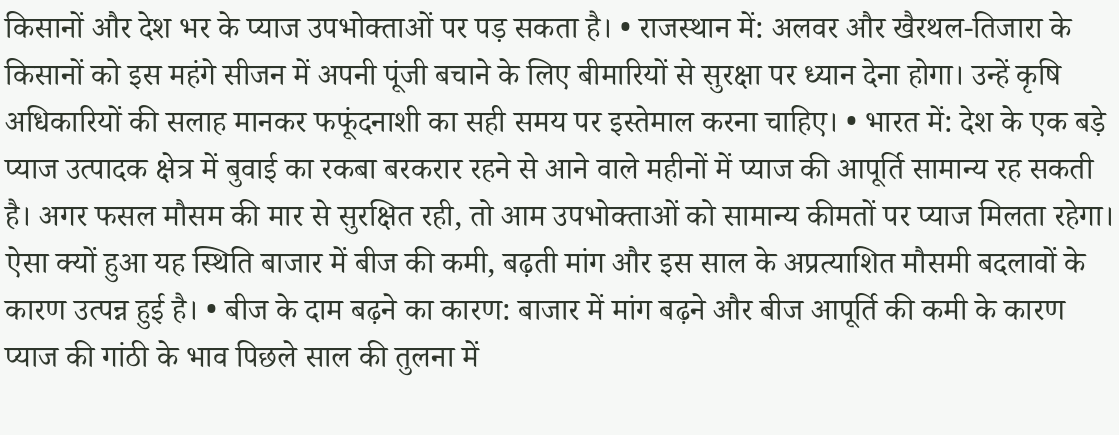किसानों और देश भर के प्याज उपभोक्ताओं पर पड़ सकता है। • राजस्थान में: अलवर और खैरथल-तिजारा के किसानों को इस महंगे सीजन में अपनी पूंजी बचाने के लिए बीमारियों से सुरक्षा पर ध्यान देना होगा। उन्हें कृषि अधिकारियों की सलाह मानकर फफूंदनाशी का सही समय पर इस्तेमाल करना चाहिए। • भारत में: देश के एक बड़े प्याज उत्पादक क्षेत्र में बुवाई का रकबा बरकरार रहने से आने वाले महीनों में प्याज की आपूर्ति सामान्य रह सकती है। अगर फसल मौसम की मार से सुरक्षित रही, तो आम उपभोक्ताओं को सामान्य कीमतों पर प्याज मिलता रहेगा। ऐसा क्यों हुआ यह स्थिति बाजार में बीज की कमी, बढ़ती मांग और इस साल के अप्रत्याशित मौसमी बदलावों के कारण उत्पन्न हुई है। • बीज के दाम बढ़ने का कारण: बाजार में मांग बढ़ने और बीज आपूर्ति की कमी के कारण प्याज की गांठी के भाव पिछले साल की तुलना में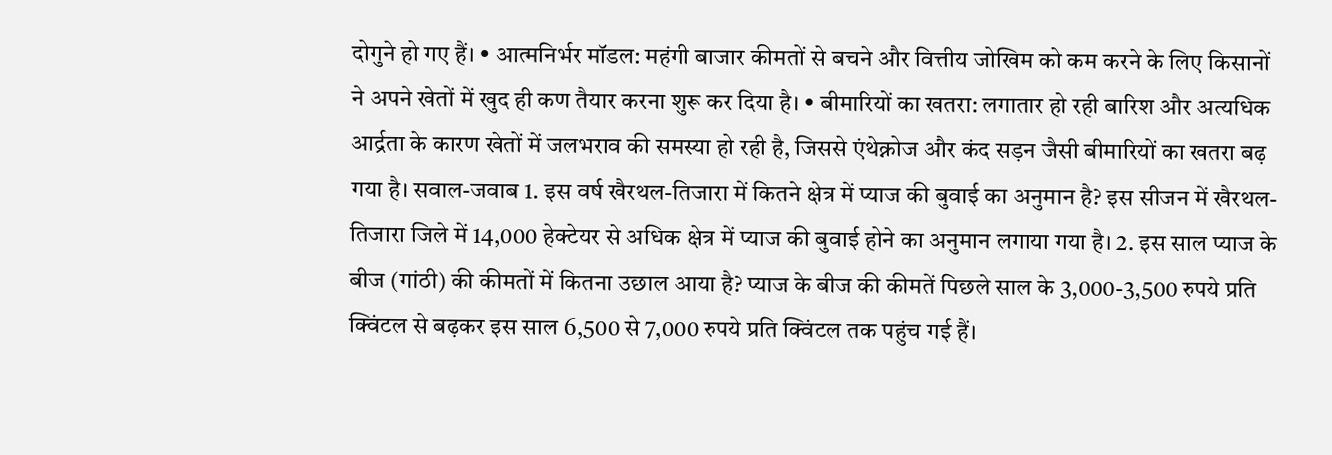दोगुने हो गए हैं। • आत्मनिर्भर मॉडल: महंगी बाजार कीमतों से बचने और वित्तीय जोखिम को कम करने के लिए किसानों ने अपने खेतों में खुद ही कण तैयार करना शुरू कर दिया है। • बीमारियों का खतरा: लगातार हो रही बारिश और अत्यधिक आर्द्रता के कारण खेतों में जलभराव की समस्या हो रही है, जिससे एंथेक्नोज और कंद सड़न जैसी बीमारियों का खतरा बढ़ गया है। सवाल-जवाब 1. इस वर्ष खैरथल-तिजारा में कितने क्षेत्र में प्याज की बुवाई का अनुमान है? इस सीजन में खैरथल-तिजारा जिले में 14,000 हेक्टेयर से अधिक क्षेत्र में प्याज की बुवाई होने का अनुमान लगाया गया है। 2. इस साल प्याज के बीज (गांठी) की कीमतों में कितना उछाल आया है? प्याज के बीज की कीमतें पिछले साल के 3,000-3,500 रुपये प्रति क्विंटल से बढ़कर इस साल 6,500 से 7,000 रुपये प्रति क्विंटल तक पहुंच गई हैं।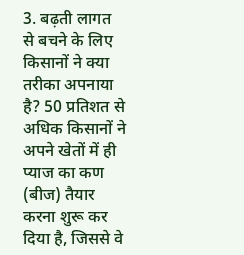3. बढ़ती लागत से बचने के लिए किसानों ने क्या तरीका अपनाया है? 50 प्रतिशत से अधिक किसानों ने अपने खेतों में ही प्याज का कण (बीज) तैयार करना शुरू कर दिया है, जिससे वे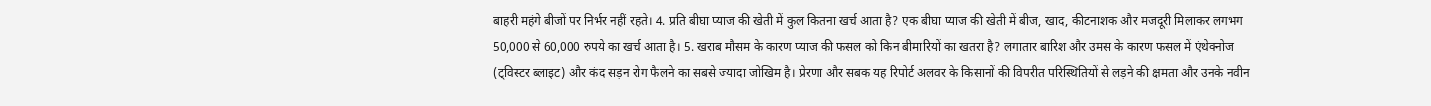बाहरी महंगे बीजों पर निर्भर नहीं रहते। 4. प्रति बीघा प्याज की खेती में कुल कितना खर्च आता है? एक बीघा प्याज की खेती में बीज, खाद, कीटनाशक और मजदूरी मिलाकर लगभग 50,000 से 60,000 रुपये का खर्च आता है। 5. खराब मौसम के कारण प्याज की फसल को किन बीमारियों का खतरा है? लगातार बारिश और उमस के कारण फसल में एंथेक्नोज (ट्विस्टर ब्लाइट) और कंद सड़न रोग फैलने का सबसे ज्यादा जोखिम है। प्रेरणा और सबक यह रिपोर्ट अलवर के किसानों की विपरीत परिस्थितियों से लड़ने की क्षमता और उनके नवीन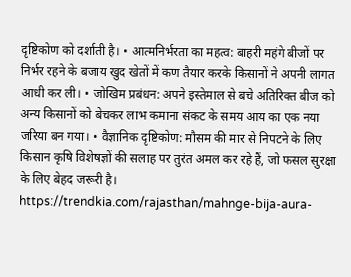दृष्टिकोण को दर्शाती है। • आत्मनिर्भरता का महत्व: बाहरी महंगे बीजों पर निर्भर रहने के बजाय खुद खेतों में कण तैयार करके किसानों ने अपनी लागत आधी कर ली। • जोखिम प्रबंधन: अपने इस्तेमाल से बचे अतिरिक्त बीज को अन्य किसानों को बेचकर लाभ कमाना संकट के समय आय का एक नया जरिया बन गया। • वैज्ञानिक दृष्टिकोण: मौसम की मार से निपटने के लिए किसान कृषि विशेषज्ञों की सलाह पर तुरंत अमल कर रहे हैं, जो फसल सुरक्षा के लिए बेहद जरूरी है। https://trendkia.com/rajasthan/mahnge-bija-aura-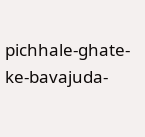pichhale-ghate-ke-bavajuda-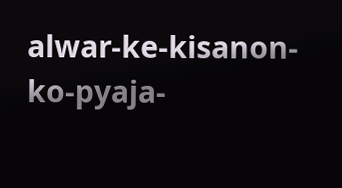alwar-ke-kisanon-ko-pyaja-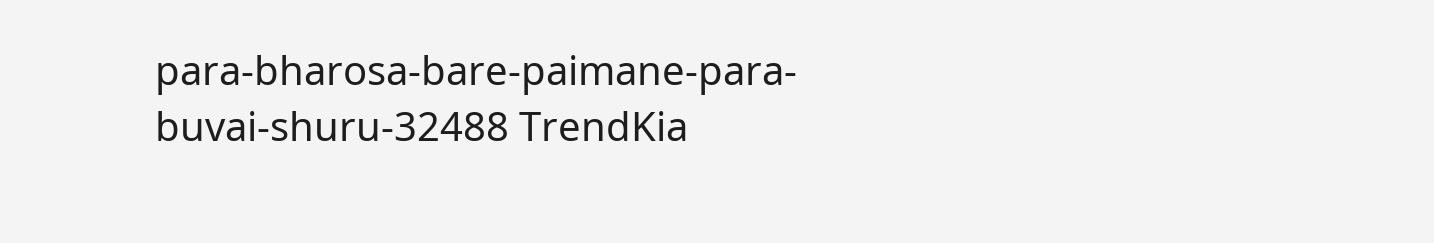para-bharosa-bare-paimane-para-buvai-shuru-32488 TrendKia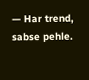— Har trend, sabse pehle.